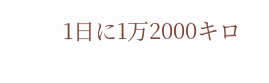1日に1万2000キロ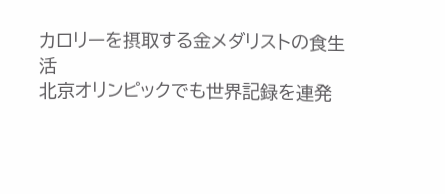カロリーを摂取する金メダリストの食生活
北京オリンピックでも世界記録を連発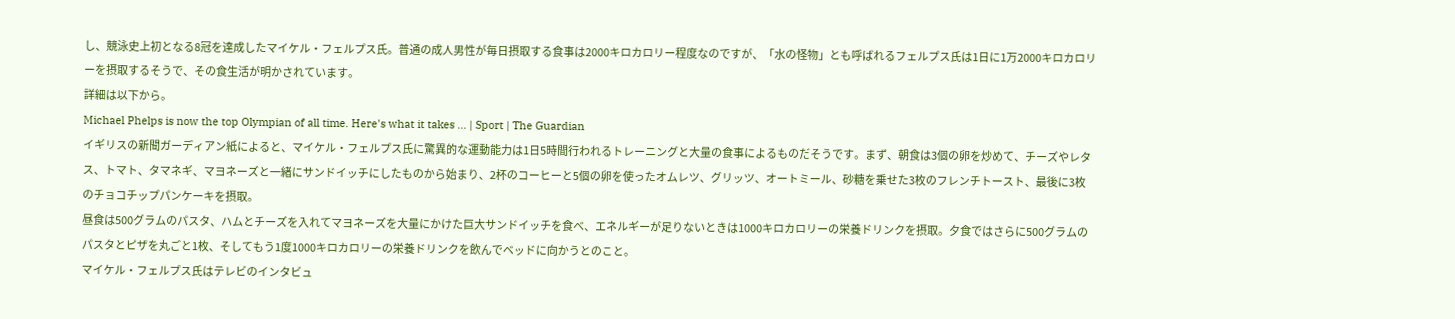し、競泳史上初となる8冠を達成したマイケル・フェルプス氏。普通の成人男性が毎日摂取する食事は2000キロカロリー程度なのですが、「水の怪物」とも呼ばれるフェルプス氏は1日に1万2000キロカロリーを摂取するそうで、その食生活が明かされています。
詳細は以下から。
Michael Phelps is now the top Olympian of all time. Here's what it takes ... | Sport | The Guardian
イギリスの新聞ガーディアン紙によると、マイケル・フェルプス氏に驚異的な運動能力は1日5時間行われるトレーニングと大量の食事によるものだそうです。まず、朝食は3個の卵を炒めて、チーズやレタス、トマト、タマネギ、マヨネーズと一緒にサンドイッチにしたものから始まり、2杯のコーヒーと5個の卵を使ったオムレツ、グリッツ、オートミール、砂糖を乗せた3枚のフレンチトースト、最後に3枚のチョコチップパンケーキを摂取。
昼食は500グラムのパスタ、ハムとチーズを入れてマヨネーズを大量にかけた巨大サンドイッチを食べ、エネルギーが足りないときは1000キロカロリーの栄養ドリンクを摂取。夕食ではさらに500グラムのパスタとピザを丸ごと1枚、そしてもう1度1000キロカロリーの栄養ドリンクを飲んでベッドに向かうとのこと。
マイケル・フェルプス氏はテレビのインタビュ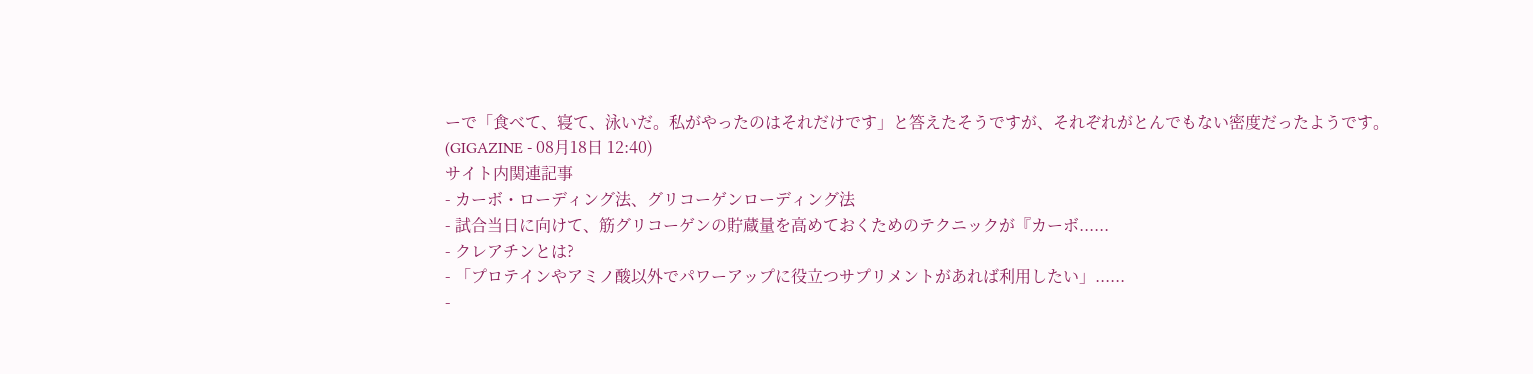ーで「食べて、寝て、泳いだ。私がやったのはそれだけです」と答えたそうですが、それぞれがとんでもない密度だったようです。
(GIGAZINE - 08月18日 12:40)
サイト内関連記事
- カーボ・ローディング法、グリコーゲンローディング法
- 試合当日に向けて、筋グリコーゲンの貯蔵量を高めておくためのテクニックが『カーボ......
- クレアチンとは?
- 「プロテインやアミノ酸以外でパワーアップに役立つサプリメントがあれば利用したい」......
-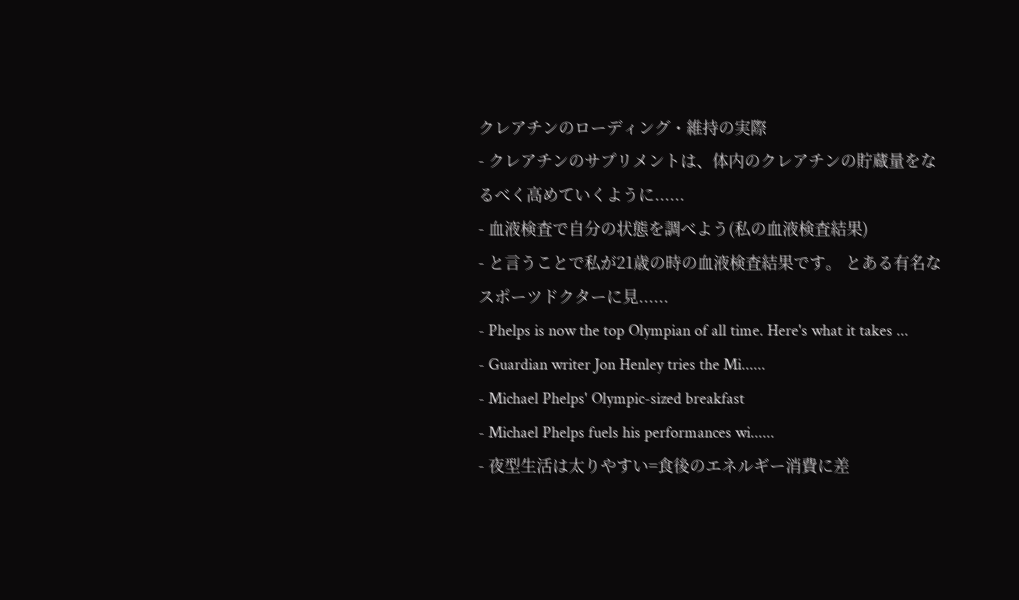クレアチンのローディング・維持の実際
- クレアチンのサプリメントは、体内のクレアチンの貯蔵量をなるべく高めていくように......
- 血液検査で自分の状態を調べよう(私の血液検査結果)
- と言うことで私が21歳の時の血液検査結果です。 とある有名なスポーツドクターに見......
- Phelps is now the top Olympian of all time. Here's what it takes ...
- Guardian writer Jon Henley tries the Mi......
- Michael Phelps' Olympic-sized breakfast
- Michael Phelps fuels his performances wi......
- 夜型生活は太りやすい=食後のエネルギー消費に差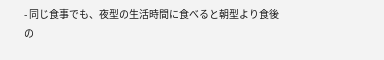- 同じ食事でも、夜型の生活時間に食べると朝型より食後の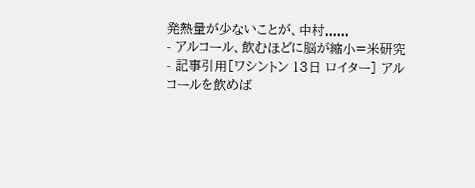発熱量が少ないことが、中村......
- アルコール、飲むほどに脳が縮小=米研究
- 記事引用[ワシントン 13日 ロイター] アルコールを飲めば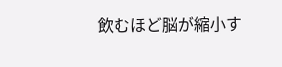飲むほど脳が縮小す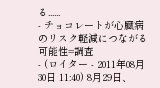る......
- チョコレートが心臓病のリスク軽減につながる可能性=調査
- (ロイター - 2011年08月30日 11:40) 8月29日、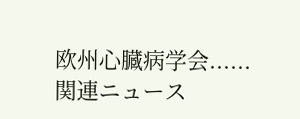欧州心臓病学会......
関連ニュース